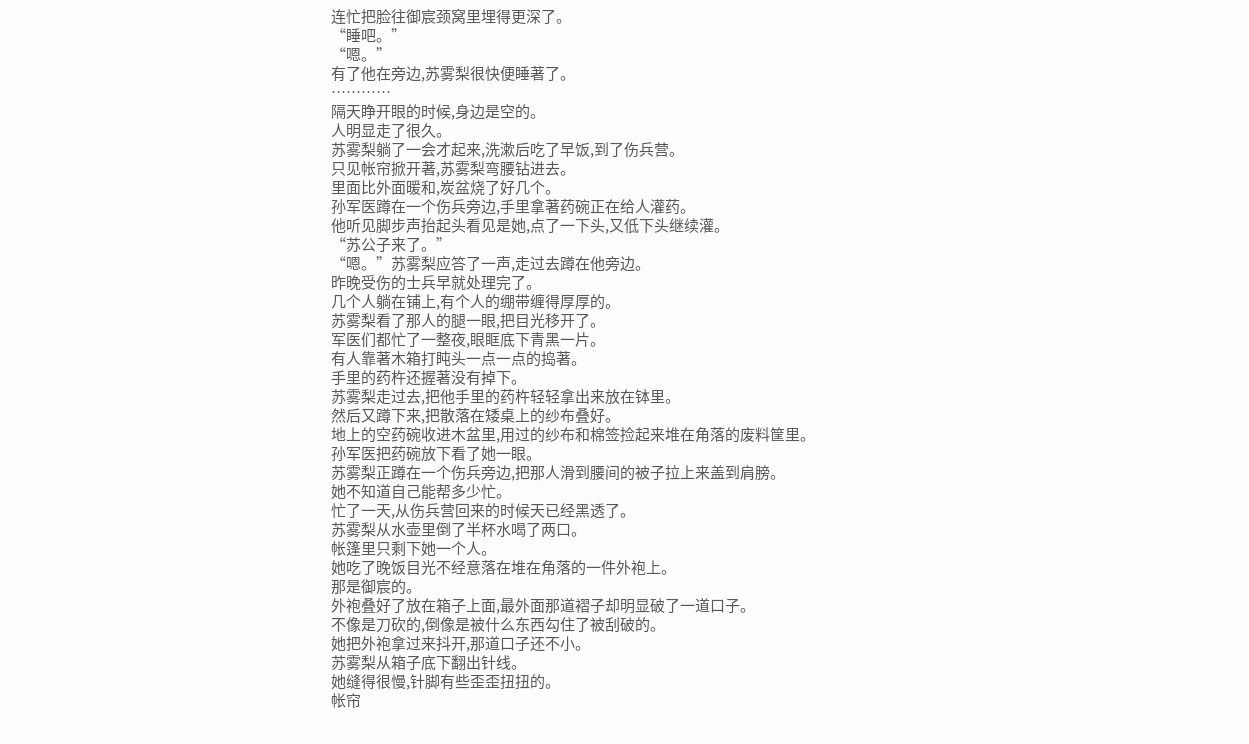连忙把脸往御宸颈窝里埋得更深了。
“睡吧。”
“嗯。”
有了他在旁边,苏雾梨很快便睡著了。
…………
隔天睁开眼的时候,身边是空的。
人明显走了很久。
苏雾梨躺了一会才起来,洗漱后吃了早饭,到了伤兵营。
只见帐帘掀开著,苏雾梨弯腰钻进去。
里面比外面暖和,炭盆烧了好几个。
孙军医蹲在一个伤兵旁边,手里拿著药碗正在给人灌药。
他听见脚步声抬起头看见是她,点了一下头,又低下头继续灌。
“苏公子来了。”
“嗯。”苏雾梨应答了一声,走过去蹲在他旁边。
昨晚受伤的士兵早就处理完了。
几个人躺在铺上,有个人的绷带缠得厚厚的。
苏雾梨看了那人的腿一眼,把目光移开了。
军医们都忙了一整夜,眼眶底下青黑一片。
有人靠著木箱打盹头一点一点的捣著。
手里的药杵还握著没有掉下。
苏雾梨走过去,把他手里的药杵轻轻拿出来放在钵里。
然后又蹲下来,把散落在矮桌上的纱布叠好。
地上的空药碗收进木盆里,用过的纱布和棉签捡起来堆在角落的废料筐里。
孙军医把药碗放下看了她一眼。
苏雾梨正蹲在一个伤兵旁边,把那人滑到腰间的被子拉上来盖到肩膀。
她不知道自己能帮多少忙。
忙了一天,从伤兵营回来的时候天已经黑透了。
苏雾梨从水壶里倒了半杯水喝了两口。
帐篷里只剩下她一个人。
她吃了晚饭目光不经意落在堆在角落的一件外袍上。
那是御宸的。
外袍叠好了放在箱子上面,最外面那道褶子却明显破了一道口子。
不像是刀砍的,倒像是被什么东西勾住了被刮破的。
她把外袍拿过来抖开,那道口子还不小。
苏雾梨从箱子底下翻出针线。
她缝得很慢,针脚有些歪歪扭扭的。
帐帘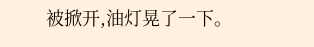被掀开,油灯晃了一下。